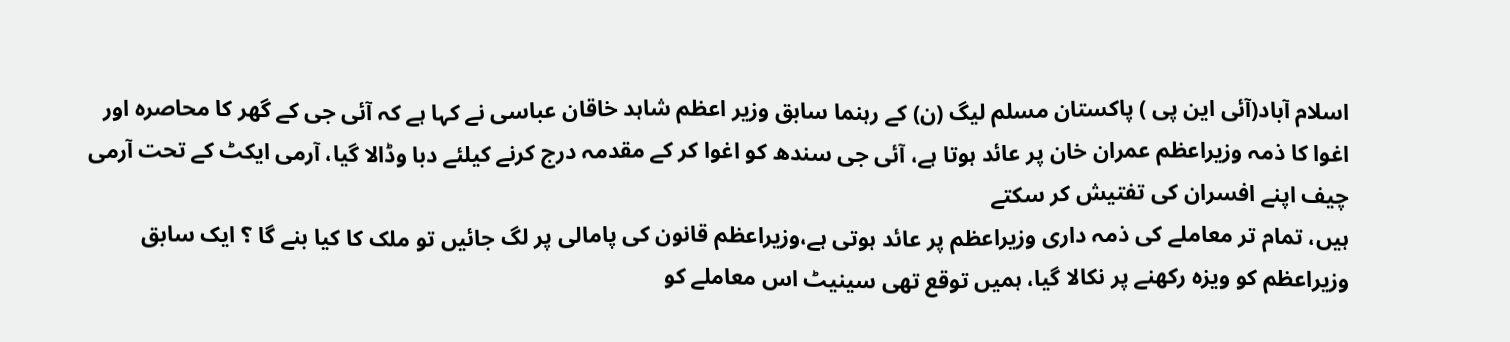اسلام آباد(آئی این پی ) پاکستان مسلم لیگ (ن) کے رہنما سابق وزیر اعظم شاہد خاقان عباسی نے کہا ہے کہ آئی جی کے گھر کا محاصرہ اور اغوا کا ذمہ وزیراعظم عمران خان پر عائد ہوتا ہے، آئی جی سندھ کو اغوا کر کے مقدمہ درج کرنے کیلئے دبا وڈالا گیا، آرمی ایکٹ کے تحت آرمی چیف اپنے افسران کی تفتیش کر سکتے
ہیں، تمام تر معاملے کی ذمہ داری وزیراعظم پر عائد ہوتی ہے،وزیراعظم قانون کی پامالی پر لگ جائیں تو ملک کا کیا بنے گا ؟ ایک سابق وزیراعظم کو ویزہ رکھنے پر نکالا گیا، ہمیں توقع تھی سینیٹ اس معاملے کو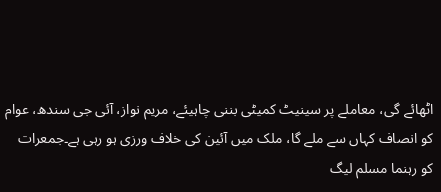اٹھائے گی، معاملے پر سینیٹ کمیٹی بننی چاہیئے، مریم نواز، آئی جی سندھ، عوام کو انصاف کہاں سے ملے گا، ملک میں آئین کی خلاف ورزی ہو رہی ہے۔جمعرات کو رہنما مسلم لیگ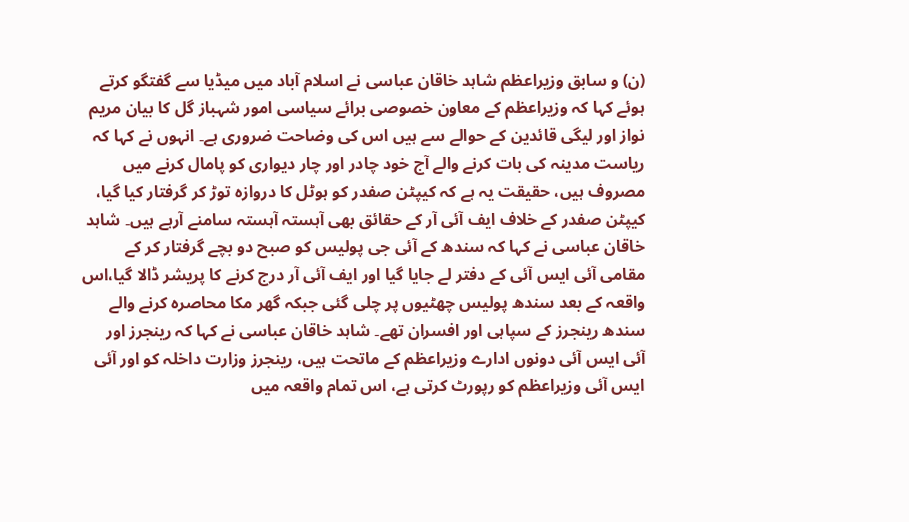(ن) و سابق وزیراعظم شاہد خاقان عباسی نے اسلام آباد میں میڈیا سے گفتگو کرتے ہوئے کہا کہ وزیراعظم کے معاون خصوصی برائے سیاسی امور شہباز گل کا بیان مریم نواز اور لیگی قائدین کے حوالے سے ہیں اس کی وضاحت ضروری ہے۔ انہوں نے کہا کہ ریاست مدینہ کی بات کرنے والے آج خود چادر اور چار دیواری کو پامال کرنے میں مصروف ہیں، حقیقت یہ ہے کہ کیپٹن صفدر کو ہوٹل کا دروازہ توڑ کر گرفتار کیا گیا، کیپٹن صفدر کے خلاف ایف آئی آر کے حقائق بھی آہستہ آہستہ سامنے آرہے ہیں۔ شاہد خاقان عباسی نے کہا کہ سندھ کے آئی جی پولیس کو صبح دو بچے گرفتار کر کے مقامی آئی ایس آئی کے دفتر لے جایا گیا اور ایف آئی آر درج کرنے کا پریشر ڈالا گیا،اس واقعہ کے بعد سندھ پولیس چھٹیوں پر چلی گئی جبکہ گھر مکا محاصرہ کرنے والے سندھ رینجرز کے سپاہی اور افسران تھے۔ شاہد خاقان عباسی نے کہا کہ رینجرز اور آئی ایس آئی دونوں ادارے وزیراعظم کے ماتحت ہیں، رینجرز وزارت داخلہ کو اور آئی ایس آئی وزیراعظم کو رپورٹ کرتی ہے، اس تمام واقعہ میں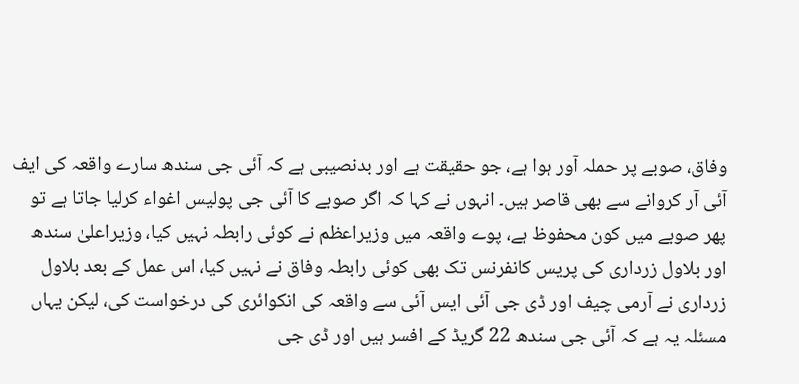وفاق، صوبے پر حملہ آور ہوا ہے، جو حقیقت ہے اور بدنصیبی ہے کہ آئی جی سندھ سارے واقعہ کی ایف آئی آر کروانے سے بھی قاصر ہیں۔ انہوں نے کہا کہ اگر صوبے کا آئی جی پولیس اغواء کرلیا جاتا ہے تو پھر صوبے میں کون محفوظ ہے، پوے واقعہ میں وزیراعظم نے کوئی رابطہ نہیں کیا، وزیراعلیٰ سندھ اور بلاول زرداری کی پریس کانفرنس تک بھی کوئی رابطہ وفاق نے نہیں کیا، اس عمل کے بعد بلاول زرداری نے آرمی چیف اور ڈی جی آئی ایس آئی سے واقعہ کی انکوائری کی درخواست کی، لیکن یہاں مسئلہ یہ ہے کہ آئی جی سندھ 22 گریڈ کے افسر ہیں اور ڈی جی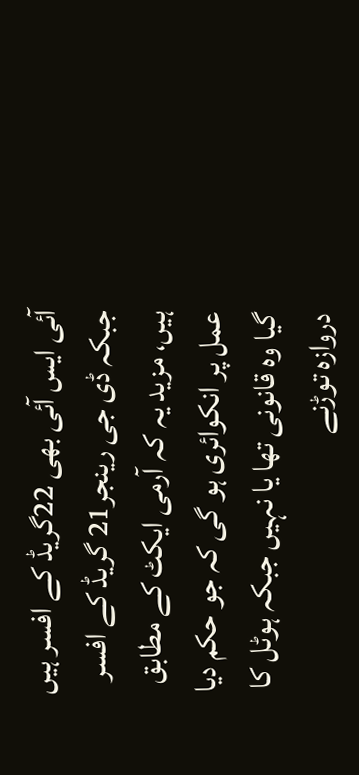آئی ایس آئی بھی 22گریڈ کے افسر ہیں جبکہ ڈی جی رینجر21 گریڈ کے افسر ہیں، مزید یہ کہ آرمی ایکٹ کے مطابق عمل پر انکوائری ہو گی کہ جو حکم دیا گیا وہ قانونی تھا یا نہیں جبکہ ہوٹل کا دروازہ توڑنے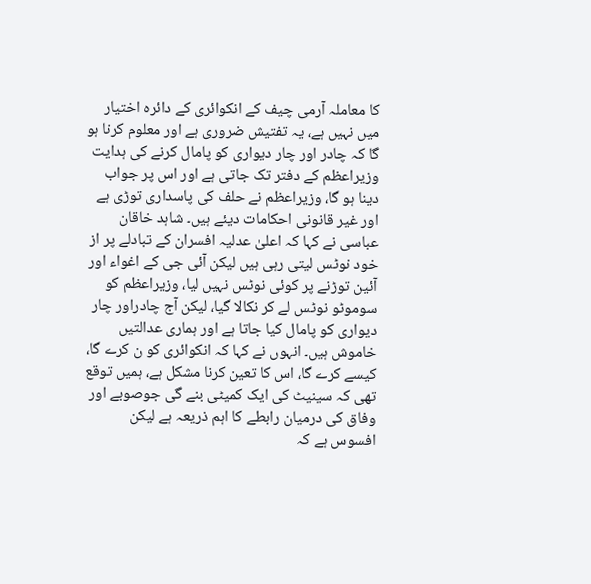کا معاملہ آرمی چیف کے انکوائری کے دائرہ اختیار میں نہیں ہے، یہ تفتیش ضروری ہے اور معلوم کرنا ہو گا کہ چادر اور چار دیواری کو پامال کرنے کی ہدایت وزیراعظم کے دفتر تک جاتی ہے اور اس پر جواب دینا ہو گا، وزیراعظم نے حلف کی پاسداری توڑی ہے اور غیر قانونی احکامات دیئے ہیں۔ شاہد خاقان عباسی نے کہا کہ اعلیٰ عدلیہ افسران کے تبادلے پر از خود نوٹس لیتی رہی ہیں لیکن آئی جی کے اغواء اور آئین توڑنے پر کوئی نوٹس نہیں لیا، وزیراعظم کو سوموٹو نوٹس لے کر نکالا گیا، لیکن آج چادراور چار دیواری کو پامال کیا جاتا ہے اور ہماری عدالتیں خاموش ہیں۔ انہوں نے کہا کہ انکوائری کو ن کرے گا، کیسے کرے گا، اس کا تعین کرنا مشکل ہے، ہمیں توقع تھی کہ سینیٹ کی ایک کمیٹی بنے گی جوصوبے اور وفاق کی درمیان رابطے کا اہم ذریعہ ہے لیکن افسوس ہے کہ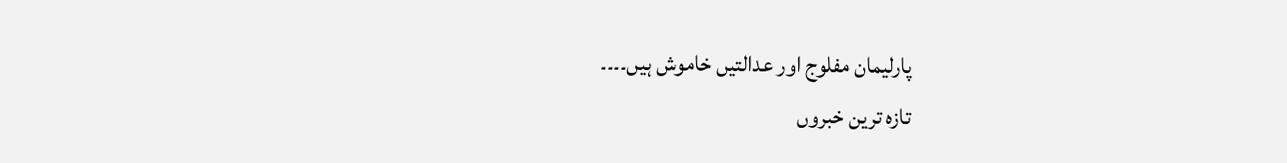پارلیمان مفلوج اور عدالتیں خاموش ہیں۔۔۔۔
تازہ ترین خبروں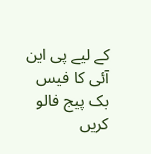کے لیے پی این آئی کا فیس بک پیج فالو کریں